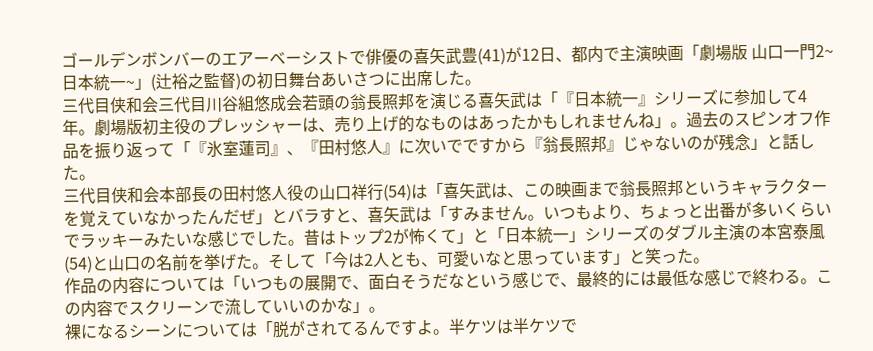ゴールデンボンバーのエアーベーシストで俳優の喜矢武豊(41)が12日、都内で主演映画「劇場版 山口一門2~日本統一~」(辻裕之監督)の初日舞台あいさつに出席した。
三代目侠和会三代目川谷組悠成会若頭の翁長照邦を演じる喜矢武は「『日本統一』シリーズに参加して4年。劇場版初主役のプレッシャーは、売り上げ的なものはあったかもしれませんね」。過去のスピンオフ作品を振り返って「『氷室蓮司』、『田村悠人』に次いでですから『翁長照邦』じゃないのが残念」と話した。
三代目侠和会本部長の田村悠人役の山口祥行(54)は「喜矢武は、この映画まで翁長照邦というキャラクターを覚えていなかったんだぜ」とバラすと、喜矢武は「すみません。いつもより、ちょっと出番が多いくらいでラッキーみたいな感じでした。昔はトップ2が怖くて」と「日本統一」シリーズのダブル主演の本宮泰風(54)と山口の名前を挙げた。そして「今は2人とも、可愛いなと思っています」と笑った。
作品の内容については「いつもの展開で、面白そうだなという感じで、最終的には最低な感じで終わる。この内容でスクリーンで流していいのかな」。
裸になるシーンについては「脱がされてるんですよ。半ケツは半ケツで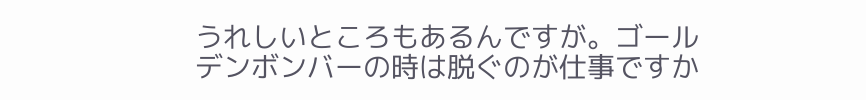うれしいところもあるんですが。ゴールデンボンバーの時は脱ぐのが仕事ですか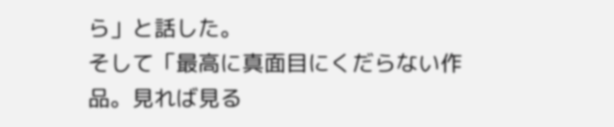ら」と話した。
そして「最高に真面目にくだらない作品。見れば見る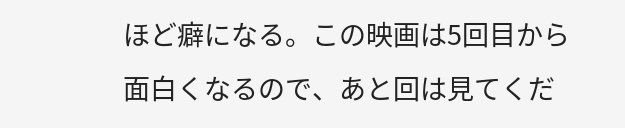ほど癖になる。この映画は5回目から面白くなるので、あと回は見てくだ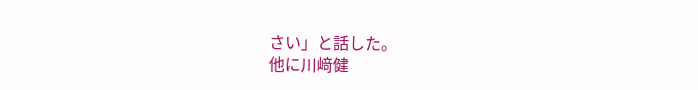さい」と話した。
他に川﨑健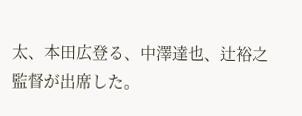太、本田広登る、中澤達也、辻裕之監督が出席した。